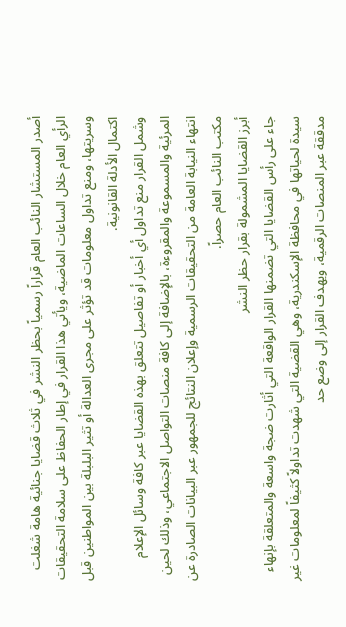أصدر المستشار النائب العام قراراً رسمياً بحظر النشر في ثلاث قضايا جنائية هامة شغلت الرأي العام خلال الساعات الماضية، ويأتي هذا القرار في إطار الحفاظ على سلامة التحقيقات وسريتها، ومنع تداول معلومات قد تؤثر على مجرى العدالة أو تثير البلبلة بين المواطنين قبل اكتمال الأدلة القانونية.
وشمل القرار منع تداول أي أخبار أو تفاصيل تتعلق بهذه القضايا عبر كافة وسائل الإعلام المرئية والمسموعة والمقروءة، بالإضافة إلى كافة منصات التواصل الاجتماعي، وذلك لحين انتهاء النيابة العامة من التحقيقات الرسمية وإعلان النتائج للجمهور عبر البيانات الصادرة عن مكتب النائب العام حصراً.
أبرز القضايا المشمولة بقرار حظر النشر
جاء على رأس القضايا التي تضمنها القرار الواقعة التي أثارت ضجة واسعة والمتعلقة بإنهاء سيدة لحياتها في محافظة الإسكندرية، وهي القضية التي شهدت تداولاً كثيفاً لمعلومات غير مدققة عبر المنصات الرقمية، ويهدف القرار إلى وضع حد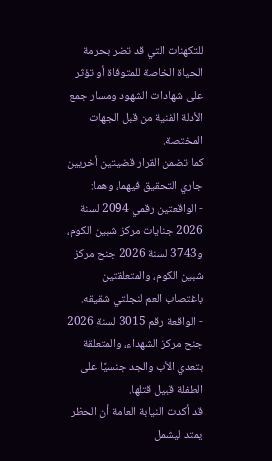للتكهنات التي قد تضر بحرمة الحياة الخاصة للمتوفاة أو تؤثر على شهادات الشهود ومسار جمع الأدلة الفنية من قبل الجهات المختصة.
كما تضمن القرار قضيتين أخريين جاري التحقيق فيهما، وهما:
- الواقعتين رقمي 2094 لسنة 2026 جنايات مركز شبين الكوم، و3743 لسنة 2026 جنح مركز شبين الكوم، والمتعلقتين باغتصاب العم لنجلتي شقيقه.
- الواقعة رقم 3015 لسنة 2026 جنح مركز الشهداء، والمتعلقة بتعدي الأب والجد جنسيًا على الطفلة قبيل قتلها.
قد أكدت النيابة العامة أن الحظر يمتد ليشمل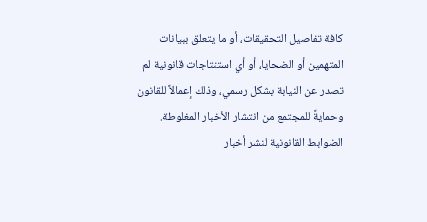كافة تفاصيل التحقيقات، أو ما يتعلق ببيانات المتهمين أو الضحايا، أو أي استنتاجات قانونية لم تصدر عن النيابة بشكل رسمي، وذلك إعمالاً للقانون وحمايةً للمجتمع من انتشار الأخبار المغلوطة.
الضوابط القانونية لنشر أخبار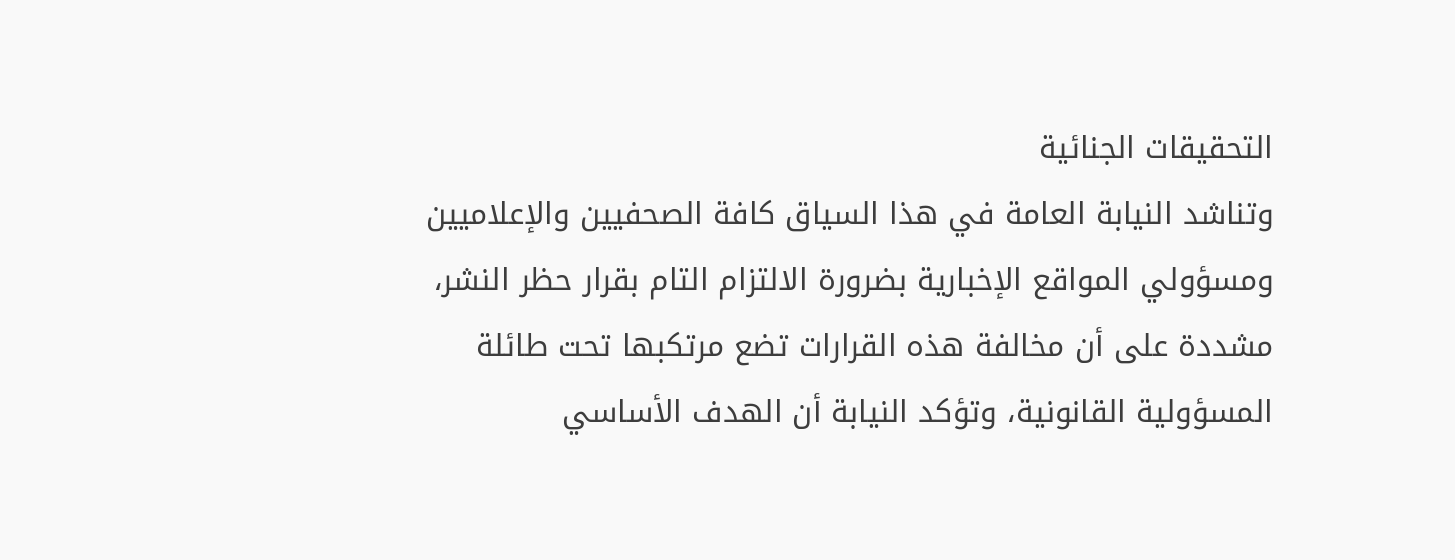التحقيقات الجنائية
وتناشد النيابة العامة في هذا السياق كافة الصحفيين والإعلاميين ومسؤولي المواقع الإخبارية بضرورة الالتزام التام بقرار حظر النشر، مشددة على أن مخالفة هذه القرارات تضع مرتكبها تحت طائلة المسؤولية القانونية، وتؤكد النيابة أن الهدف الأساسي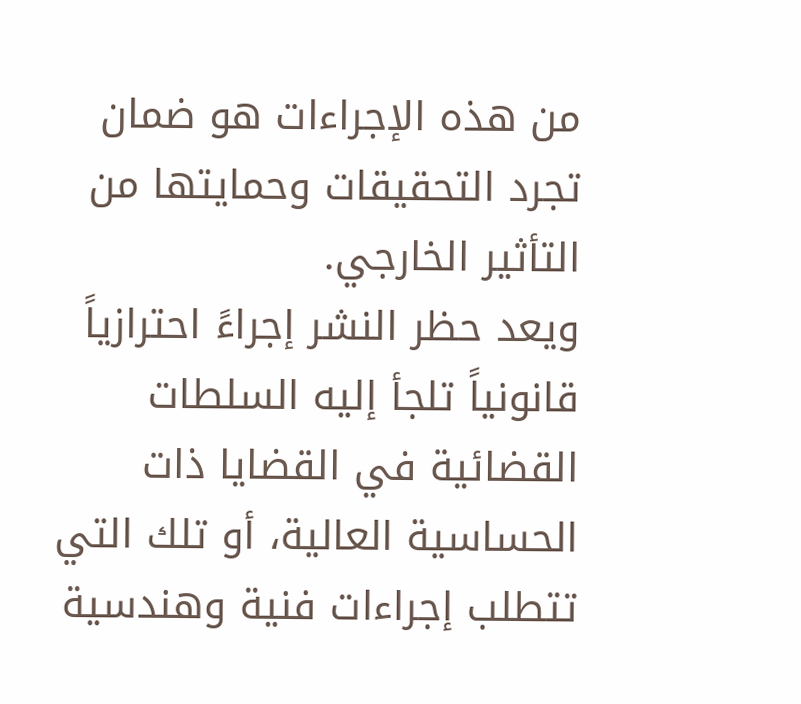من هذه الإجراءات هو ضمان تجرد التحقيقات وحمايتها من التأثير الخارجي.
ويعد حظر النشر إجراءً احترازياً قانونياً تلجأ إليه السلطات القضائية في القضايا ذات الحساسية العالية، أو تلك التي تتطلب إجراءات فنية وهندسية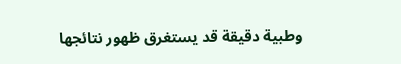وطبية دقيقة قد يستغرق ظهور نتائجها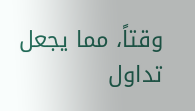وقتاً، مما يجعل تداول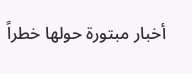أخبار مبتورة حولها خطراً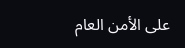على الأمن العام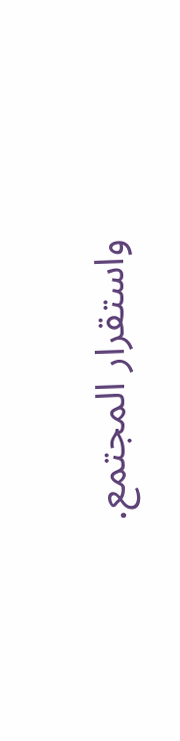واستقرار المجتمع.